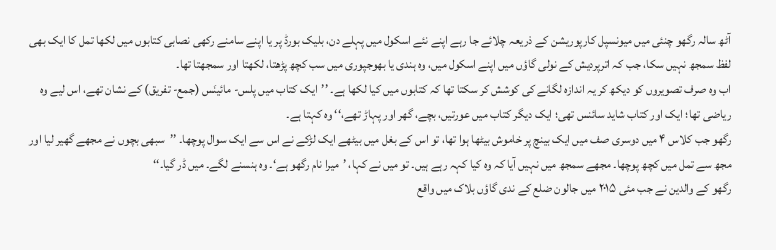آٹھ سالہ رگھو چنئی میں میونسپل کارپوریشن کے ذریعہ چلائے جا رہے اپنے نئے اسکول میں پہلے دن، بلیک بورڈ پر یا اپنے سامنے رکھی نصابی کتابوں میں لکھا تمل کا ایک بھی لفظ سمجھ نہیں سکا، جب کہ اترپردیش کے نولی گاؤں میں اپنے اسکول میں، وہ ہندی یا بھوجپوری میں سب کچھ پڑھتا، لکھتا اور سمجھتا تھا۔
اب وہ صرف تصویروں کو دیکھ کر یہ اندازہ لگانے کی کوشش کر سکتا تھا کہ کتابوں میں کیا لکھا ہے۔ ’’ایک کتاب میں پلس- مائینَس (جمع- تفریق) کے نشان تھے، اس لیے وہ ریاضی تھا؛ ایک اور کتاب شاید سائنس تھی؛ ایک دیگر کتاب میں عورتیں، بچے، گھر اور پہاڑ تھے،‘‘ وہ کہتا ہے۔
رگھو جب کلاس ۴ میں دوسری صف میں ایک بینچ پر خاموش بیٹھا ہوا تھا، تو اس کے بغل میں بیٹھے ایک لڑکے نے اس سے ایک سوال پوچھا۔ ’’سبھی بچوں نے مجھے گھیر لیا اور مجھ سے تمل میں کچھ پوچھا۔ مجھے سمجھ میں نہیں آیا کہ وہ کیا کہہ رہے ہیں۔ تو میں نے کہا، ’میرا نام رگھو ہے‘۔ وہ ہنسنے لگے۔ میں ڈر گیا۔‘‘
رگھو کے والدین نے جب مئی ۲۰۱۵ میں جالون ضلع کے ندی گاؤں بلاک میں واقع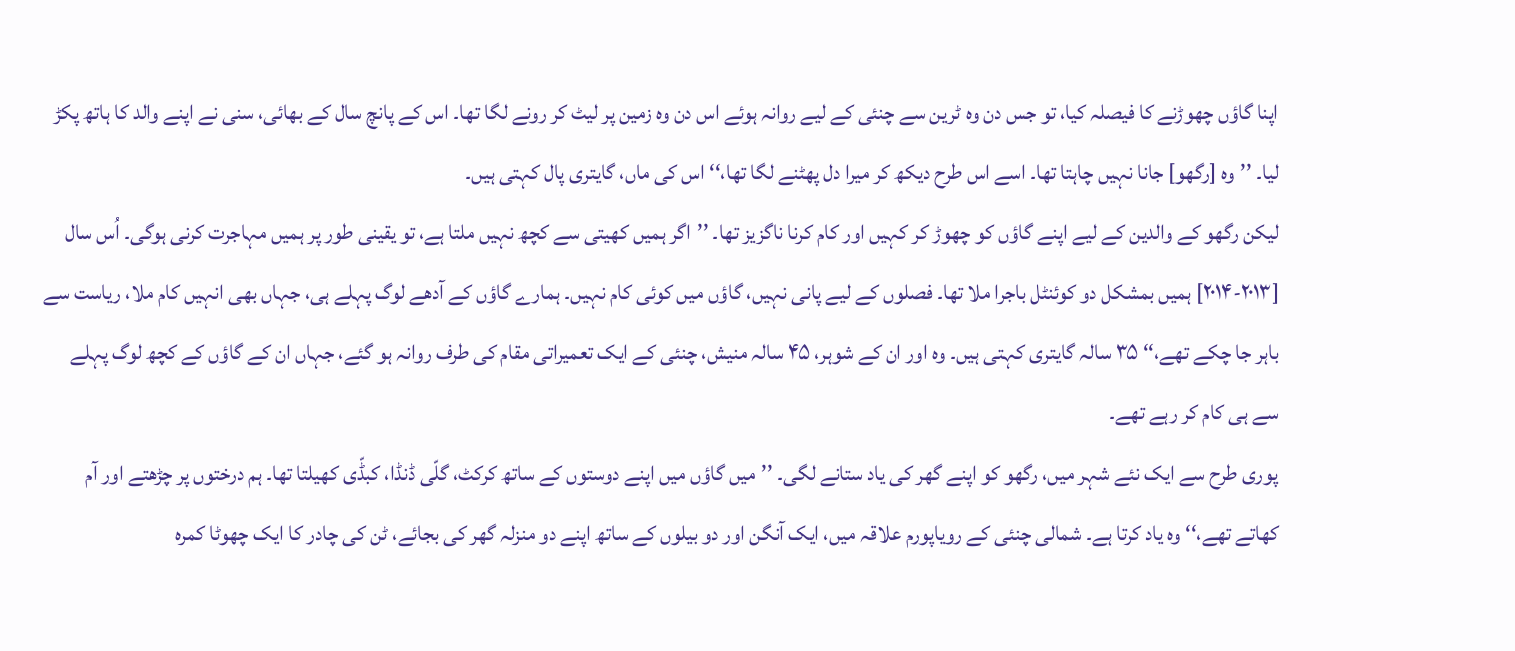اپنا گاؤں چھوڑنے کا فیصلہ کیا، تو جس دن وہ ٹرین سے چنئی کے لیے روانہ ہوئے اس دن وہ زمین پر لیٹ کر رونے لگا تھا۔ اس کے پانچ سال کے بھائی، سنی نے اپنے والد کا ہاتھ پکڑ لیا۔ ’’وہ [رگھو] جانا نہیں چاہتا تھا۔ اسے اس طرح دیکھ کر میرا دل پھٹنے لگا تھا،‘‘ اس کی ماں، گایتری پال کہتی ہیں۔
لیکن رگھو کے والدین کے لیے اپنے گاؤں کو چھوڑ کر کہیں اور کام کرنا ناگزیز تھا۔ ’’اگر ہمیں کھیتی سے کچھ نہیں ملتا ہے، تو یقینی طور پر ہمیں مہاجرت کرنی ہوگی۔ اُس سال [۲۰۱۳-۲۰۱۴] ہمیں بمشکل دو کوئنٹل باجرا ملا تھا۔ فصلوں کے لیے پانی نہیں، گاؤں میں کوئی کام نہیں۔ ہمارے گاؤں کے آدھے لوگ پہلے ہی، جہاں بھی انہیں کام ملا، ریاست سے باہر جا چکے تھے،‘‘ ۳۵ سالہ گایتری کہتی ہیں۔ وہ اور ان کے شوہر، ۴۵ سالہ منیش، چنئی کے ایک تعمیراتی مقام کی طرف روانہ ہو گئے، جہاں ان کے گاؤں کے کچھ لوگ پہلے سے ہی کام کر رہے تھے۔
پوری طرح سے ایک نئے شہر میں، رگھو کو اپنے گھر کی یاد ستانے لگی۔ ’’میں گاؤں میں اپنے دوستوں کے ساتھ کرکٹ، گلّی ڈنڈا، کبڈّی کھیلتا تھا۔ ہم درختوں پر چڑھتے اور آم کھاتے تھے،‘‘ وہ یاد کرتا ہے۔ شمالی چنئی کے رویاپورم علاقہ میں، ایک آنگن اور دو بیلوں کے ساتھ اپنے دو منزلہ گھر کی بجائے، ٹن کی چادر کا ایک چھوٹا کمرہ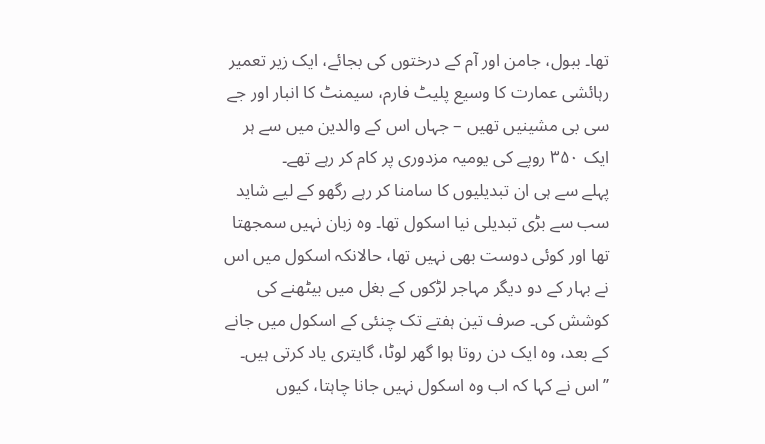تھا۔ ببول، جامن اور آم کے درختوں کی بجائے، ایک زیر تعمیر رہائشی عمارت کا وسیع پلیٹ فارم، سیمنٹ کا انبار اور جے سی بی مشینیں تھیں – جہاں اس کے والدین میں سے ہر ایک ۳۵۰ روپے کی یومیہ مزدوری پر کام کر رہے تھے۔
پہلے سے ہی ان تبدیلیوں کا سامنا کر رہے رگھو کے لیے شاید سب سے بڑی تبدیلی نیا اسکول تھا۔ وہ زبان نہیں سمجھتا تھا اور کوئی دوست بھی نہیں تھا، حالانکہ اسکول میں اس نے بہار کے دو دیگر مہاجر لڑکوں کے بغل میں بیٹھنے کی کوشش کی۔ صرف تین ہفتے تک چنئی کے اسکول میں جانے کے بعد، وہ ایک دن روتا ہوا گھر لوٹا، گایتری یاد کرتی ہیں۔ ’’اس نے کہا کہ اب وہ اسکول نہیں جانا چاہتا، کیوں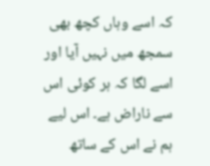کہ اسے وہاں کچھ بھی سمجھ میں نہیں آیا اور اسے لگا کہ ہر کوئی اس سے ناراض ہے۔ اس لیے ہم نے اس کے ساتھ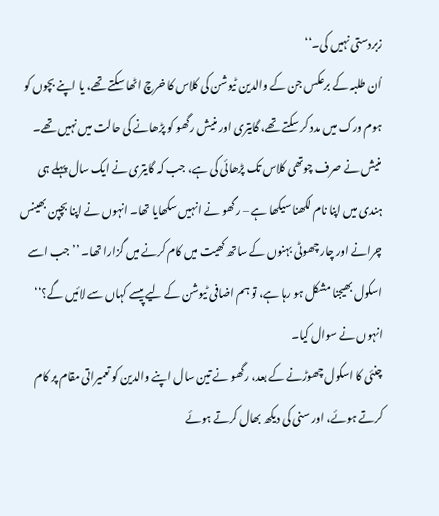زبردستی نہیں کی۔‘‘
اُن طلبہ کے برعکس جن کے والدین ٹیوشن کی کلاس کا خرچ اٹھا سکتے تھے، یا اپنے بچوں کو ہوم ورک میں مدد کر سکتے تھے، گایتری اور منیش رگھو کو پڑھانے کی حالت میں نہیں تھے۔ منیش نے صرف چوتھی کلاس تک پڑھائی کی ہے، جب کہ گایتری نے ایک سال پہلے ہی ہندی میں اپنا نام لکھنا سیکھا ہے – رگھو نے انہیں سکھایا تھا۔ انہوں نے اپنا بچپن بھینس چرانے اور چار چھوٹی بہنوں کے ساتھ کھیت میں کام کرنے میں گزارا تھا۔ ’’جب اسے اسکول بھیجنا مشکل ہو رہا ہے، تو ہم اضافی ٹیوشن کے لیے پیسے کہاں سے لائیں گے؟‘‘ انہوں نے سوال کیا۔
چنئی کا اسکول چھوڑنے کے بعد، رگھو نے تین سال اپنے والدین کو تعمیراتی مقام پر کام کرتے ہوئے، اور سنی کی دیکھ بھال کرتے ہوئے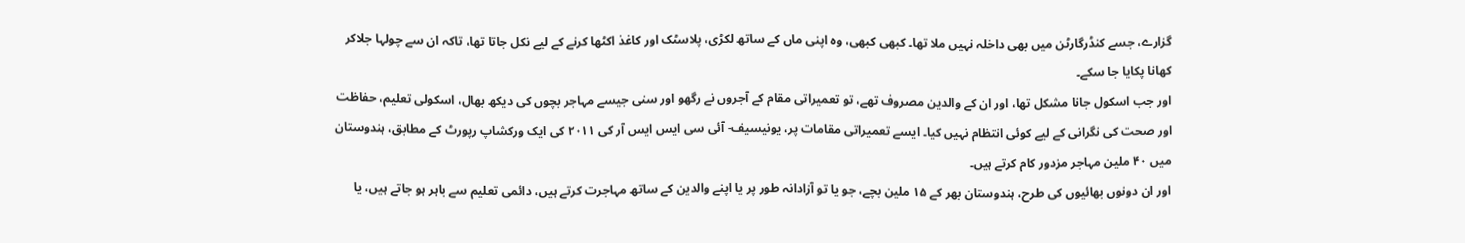گزارے، جسے کنڈرگارٹن میں بھی داخلہ نہیں ملا تھا۔ کبھی کبھی، وہ اپنی ماں کے ساتھ لکڑی، پلاسٹک اور کاغذ اکٹھا کرنے کے لیے نکل جاتا تھا، تاکہ ان سے چولہا جلاکر کھانا پکایا جا سکے۔
اور جب اسکول جانا مشکل تھا، اور ان کے والدین مصروف تھے، تو تعمیراتی مقام کے آجروں نے رگھو اور سنی جیسے مہاجر بچوں کی دیکھ بھال، اسکولی تعلیم، حفاظت اور صحت کی نگرانی کے لیے کوئی انتظام نہیں کیا۔ ایسے تعمیراتی مقامات پر، یونیسیف- آئی سی ایس ایس آر کی ۲۰۱۱ کی ایک ورکشاپ رپورٹ کے مطابق، ہندوستان میں ۴۰ ملین مہاجر مزدور کام کرتے ہیں۔
اور ان دونوں بھائیوں کی طرح، ہندوستان بھر کے ۱۵ ملین بچے، جو یا تو آزادانہ طور پر یا اپنے والدین کے ساتھ مہاجرت کرتے ہیں، دائمی تعلیم سے باہر ہو جاتے ہیں، یا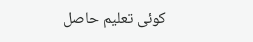کوئی تعلیم حاصل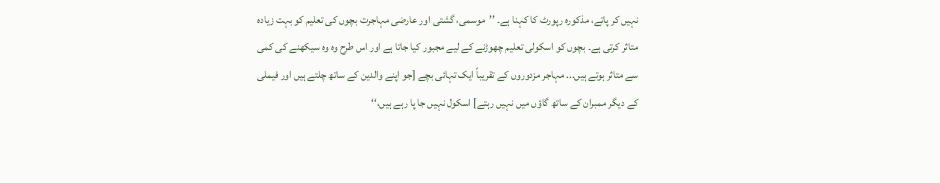نہیں کر پاتے، مذکورہ رپورٹ کا کہنا ہے۔ ’’موسمی، گشتی اور عارضی مہاجرت بچوں کی تعلیم کو بہت زیادہ متاثر کرتی ہے۔ بچوں کو اسکولی تعلیم چھوڑنے کے لیے مجبور کیا جاتا ہے اور اس طرح وہ وہ سیکھنے کی کمی سے متاثر ہوتے ہیں... مہاجر مزدوروں کے تقریباً ایک تہائی بچے [جو اپنے والدین کے ساتھ چلتے ہیں اور فیملی کے دیگر ممبران کے ساتھ گاؤں میں نہیں رہتے] اسکول نہیں جا پا رہے ہیں،‘‘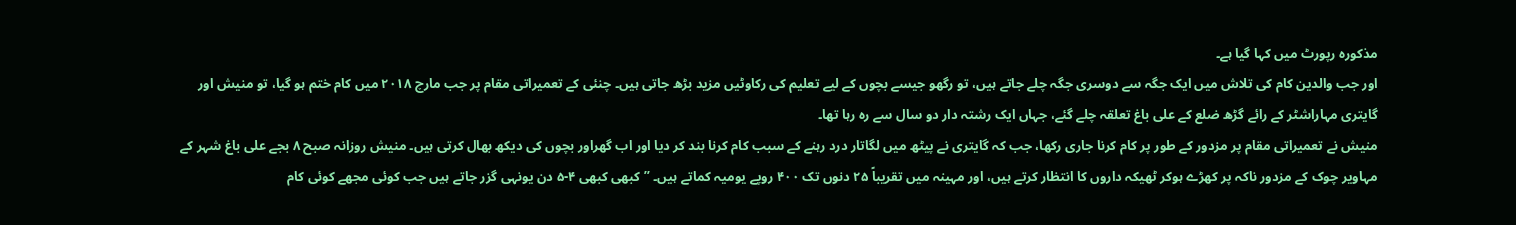مذکورہ رپورٹ میں کہا گیا ہے۔
اور جب والدین کام کی تلاش میں ایک جگہ سے دوسری جگہ چلے جاتے ہیں، تو رگھو جیسے بچوں کے لیے تعلیم کی رکاوٹیں مزید بڑھ جاتی ہیں۔ چنئی کے تعمیراتی مقام پر جب مارچ ۲۰۱۸ میں کام ختم ہو گیا، تو منیش اور گایتری مہاراشٹر کے رائے گڑھ ضلع کے علی باغ تعلقہ چلے گئے، جہاں ایک رشتہ دار دو سال سے رہ رہا تھا۔
منیش نے تعمیراتی مقام پر مزدور کے طور پر کام کرنا جاری رکھا، جب کہ گایتری نے پیٹھ میں لگاتار درد رہنے کے سبب کام کرنا بند کر دیا اور اب گھراور بچوں کی دیکھ بھال کرتی ہیں۔ منیش روزانہ صبح ۸ بجے علی باغ شہر کے مہاویر چوک کے مزدور ناکہ پر کھڑے ہوکر ٹھیکہ داروں کا انتظار کرتے ہیں، اور مہینہ میں تقریباً ۲۵ دنوں تک ۴۰۰ روپے یومیہ کماتے ہیں۔ ’’کبھی کبھی ۴-۵ دن یونہی گزر جاتے ہیں جب کوئی مجھے کوئی کام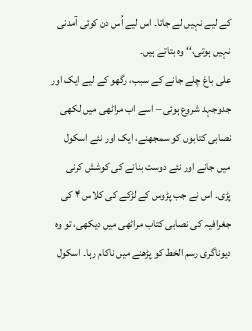کے لیے نہیں لے جاتا۔ اس لیے اُس دن کوئی آمدنی نہیں ہوتی،‘‘ وہ بتاتے ہیں۔
علی باغ چلے جانے کے سبب، رگھو کے لیے ایک اور جدوجہد شروع ہوئی – اسے اب مراٹھی میں لکھی نصابی کتابوں کو سمجھنے، ایک اور نئے اسکول میں جانے اور نئے دوست بنانے کی کوشش کرنی پڑی۔ اس نے جب پڑوس کے لڑکے کی کلاس ۴ کی جغرافیہ کی نصابی کتاب مراٹھی میں دیکھی، تو وہ دیوناگری رسم الخط کو پڑھنے میں ناکام رہا۔ اسکول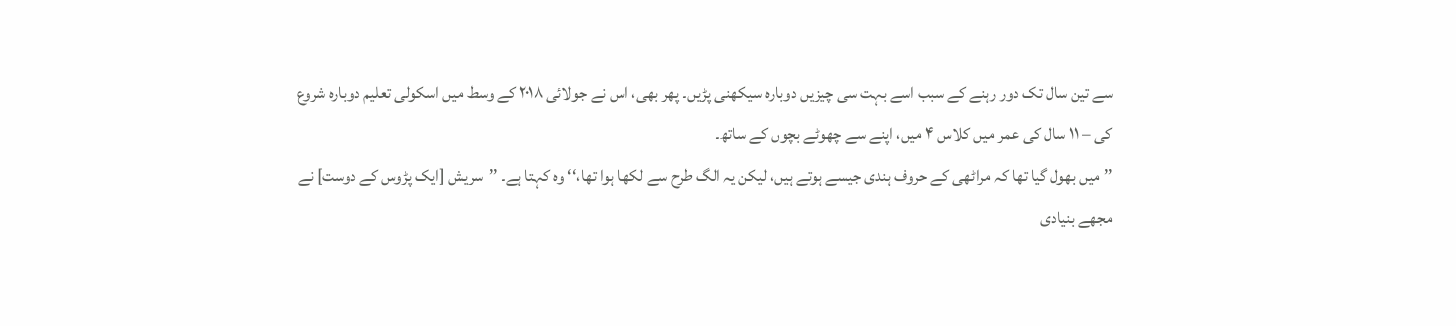سے تین سال تک دور رہنے کے سبب اسے بہت سی چیزیں دوبارہ سیکھنی پڑیں۔ پھر بھی، اس نے جولائی ۲۰۱۸ کے وسط میں اسکولی تعلیم دوبارہ شروع کی – ۱۱ سال کی عمر میں کلاس ۴ میں، اپنے سے چھوٹے بچوں کے ساتھ۔
’’میں بھول گیا تھا کہ مراٹھی کے حروف ہندی جیسے ہوتے ہیں، لیکن یہ الگ طرح سے لکھا ہوا تھا،‘‘ وہ کہتا ہے۔ ’’سریش [ایک پڑوس کے دوست] نے مجھے بنیادی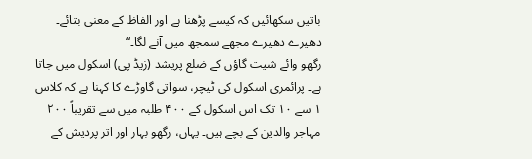باتیں سکھائیں کہ کیسے پڑھنا ہے اور الفاظ کے معنی بتائے۔ دھیرے دھیرے مجھے سمجھ میں آنے لگا۔‘‘
رگھو وائے شیت گاؤں کے ضلع پریشد (زیڈ پی) اسکول میں جاتا ہے۔ پرائمری اسکول کی ٹیچر، سواتی گاوڑے کا کہنا ہے کہ کلاس ۱ سے ۱۰ تک اس اسکول کے ۴۰۰ طلبہ میں سے تقریباً ۲۰۰ مہاجر والدین کے بچے ہیں۔ یہاں، رگھو بہار اور اتر پردیش کے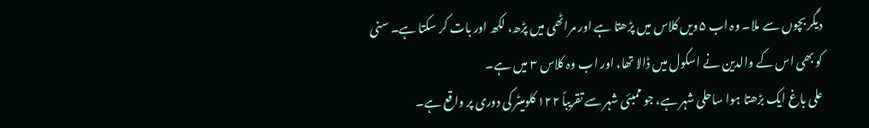دیگر بچوں سے ملا۔ وہ اب ۵ویں کلاس میں پڑھتا ہے اور مراٹھی میں پڑھ، لکھ اور بات کر سکتا ہے۔ سنی کو بھی اس کے والدین نے اسکول میں ڈالا تھا، اور اب وہ کلاس ۳ میں ہے۔
علی باغ ایک بڑھتا ہوا ساحلی شہر ہے، جو ممبئی شہر سے تقریباً ۱۲۲ کلومیٹر کی دوری پر واقع ہے۔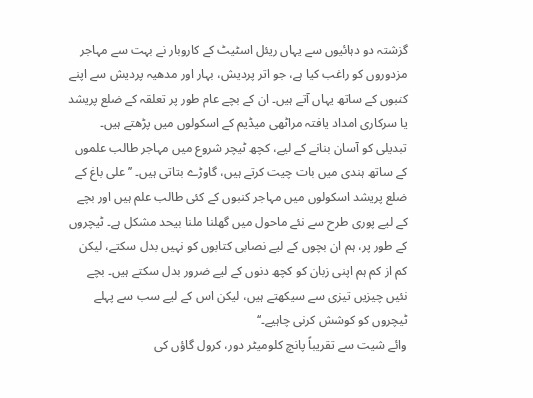گزشتہ دو دہائیوں سے یہاں ریئل اسٹیٹ کے کاروبار نے بہت سے مہاجر مزدوروں کو راغب کیا ہے، جو اتر پردیش، بہار اور مدھیہ پردیش سے اپنے کنبوں کے ساتھ یہاں آتے ہیں۔ ان کے بچے عام طور پر تعلقہ کے ضلع پریشد یا سرکاری امداد یافتہ مراٹھی میڈیم کے اسکولوں میں پڑھتے ہیں۔
تبدیلی کو آسان بنانے کے لیے، کچھ ٹیچر شروع میں مہاجر طالب علموں کے ساتھ ہندی میں بات چیت کرتے ہیں، گاوڑے بتاتی ہیں۔ ’’علی باغ کے ضلع پریشد اسکولوں میں مہاجر کنبوں کے کئی طالب علم ہیں اور بچے کے لیے پوری طرح سے نئے ماحول میں گھلنا ملنا بیحد مشکل ہے۔ ٹیچروں کے طور پر، ہم ان بچوں کے لیے نصابی کتابوں کو نہیں بدل سکتے، لیکن کم از کم ہم اپنی زبان کو کچھ دنوں کے لیے ضرور بدل سکتے ہیں۔ بچے نئیں چیزیں تیزی سے سیکھتے ہیں، لیکن اس کے لیے سب سے پہلے ٹیچروں کو کوشش کرنی چاہیے۔‘‘
وائے شیت سے تقریباً پانچ کلومیٹر دور، کرول گاؤں کی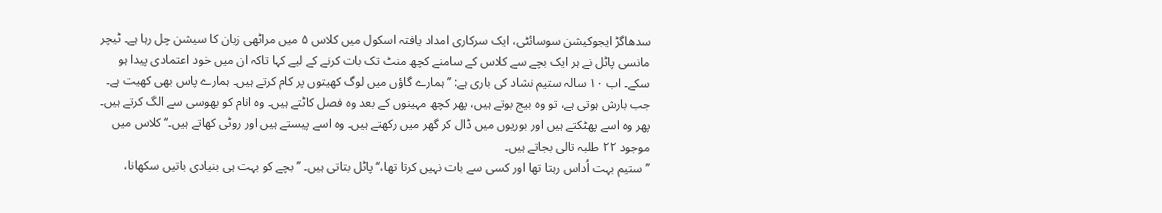سدھاگڑ ایجوکیشن سوسائٹی، ایک سرکاری امداد یافتہ اسکول میں کلاس ۵ میں مراٹھی زبان کا سیشن چل رہا ہے۔ ٹیچر مانسی پاٹل نے ہر ایک بچے سے کلاس کے سامنے کچھ منٹ تک بات کرنے کے لیے کہا تاکہ ان میں خود اعتمادی پیدا ہو سکے۔ اب ۱۰ سالہ ستیم نشاد کی باری ہے: ’’ہمارے گاؤں میں لوگ کھیتوں پر کام کرتے ہیں۔ ہمارے پاس بھی کھیت ہے۔ جب بارش ہوتی ہے، تو وہ بیج بوتے ہیں، پھر کچھ مہینوں کے بعد وہ فصل کاٹتے ہیں۔ وہ انام کو بھوسی سے الگ کرتے ہیں۔ پھر وہ اسے پھٹکتے ہیں اور بوریوں میں ڈال کر گھر میں رکھتے ہیں۔ وہ اسے پیستے ہیں اور روٹی کھاتے ہیں۔‘‘ کلاس میں موجود ۲۲ طلبہ تالی بجاتے ہیں۔
’’ستیم بہت اُداس رہتا تھا اور کسی سے بات نہیں کرتا تھا،‘‘ پاٹل بتاتی ہیں۔ ’’بچے کو بہت ہی بنیادی باتیں سکھانا،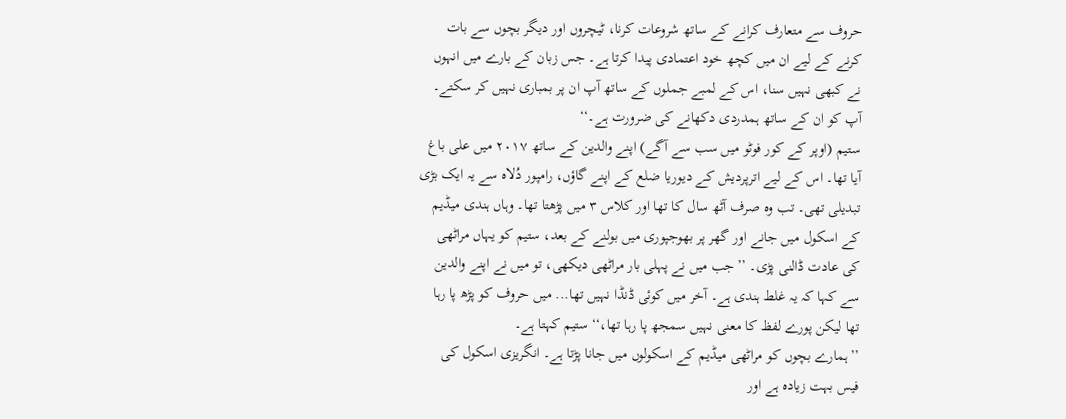حروف سے متعارف کرانے کے ساتھ شروعات کرنا، ٹیچروں اور دیگر بچوں سے بات کرنے کے لیے ان میں کچھ خود اعتمادی پیدا کرتا ہے۔ جس زبان کے بارے میں انہوں نے کبھی نہیں سنا، اس کے لمبے جملوں کے ساتھ آپ ان پر بمباری نہیں کر سکتے۔ آپ کو ان کے ساتھ ہمدردی دکھانے کی ضرورت ہے۔‘‘
ستیم (اوپر کے کور فوٹو میں سب سے آگے) اپنے والدین کے ساتھ ۲۰۱۷ میں علی باغ آیا تھا۔ اس کے لیے اترپردیش کے دیوریا ضلع کے اپنے گاؤں، رامپور دُلاہ سے یہ ایک بڑی تبدیلی تھی۔ تب وہ صرف آٹھ سال کا تھا اور کلاس ۳ میں پڑھتا تھا۔ وہاں ہندی میڈیم کے اسکول میں جانے اور گھر پر بھوجپوری میں بولنے کے بعد، ستیم کو یہاں مراٹھی کی عادت ڈالنی پڑی۔ ’’جب میں نے پہلی بار مراٹھی دیکھی، تو میں نے اپنے والدین سے کہا کہ یہ غلط ہندی ہے۔ آخر میں کوئی ڈنڈا نہیں تھا... میں حروف کو پڑھ پا رہا تھا لیکن پورے لفظ کا معنی نہیں سمجھ پا رہا تھا،‘‘ ستیم کہتا ہے۔
’’ہمارے بچوں کو مراٹھی میڈیم کے اسکولوں میں جانا پڑتا ہے۔ انگریزی اسکول کی فیس بہت زیادہ ہے اور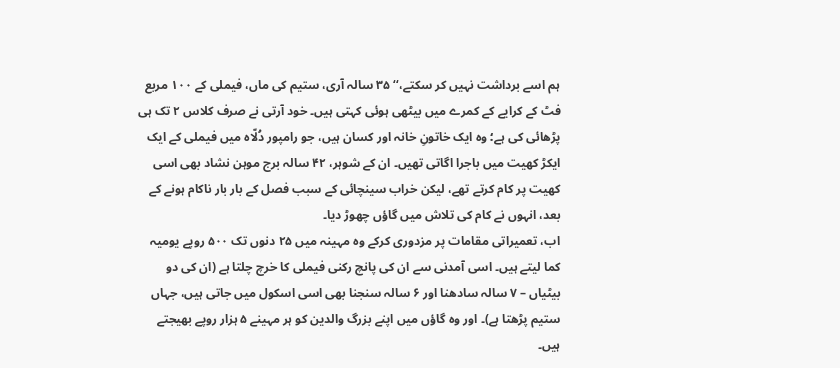ہم اسے برداشت نہیں کر سکتے،‘‘ ۳۵ سالہ آری، ستیم کی ماں، فیملی کے ۱۰۰ مربع فٹ کے کرایے کے کمرے میں بیٹھی ہوئی کہتی ہیں۔ خود آرتی نے صرف کلاس ۲ تک ہی پڑھائی کی ہے؛ وہ ایک خاتونِ خانہ اور کسان ہیں، جو رامپور دُلّاہ میں فیملی کے ایک ایکڑ کھیت میں باجرا اگاتی تھیں۔ ان کے شوہر، ۴۲ سالہ برج موہن نشاد بھی اسی کھیت پر کام کرتے تھے، لیکن خراب سینچائی کے سبب فصل کے بار بار ناکام ہونے کے بعد، انہوں نے کام کی تلاش میں گاؤں چھوڑ دیا۔
اب، تعمیراتی مقامات پر مزدوری کرکے وہ مہینہ میں ۲۵ دنوں تک ۵۰۰ روپے یومیہ کما لیتے ہیں۔ اسی آمدنی سے ان کی پانچ رکنی فیملی کا خرچ چلتا ہے (ان کی دو بیٹیاں – ۷ سالہ سادھنا اور ۶ سالہ سنجنا بھی اسی اسکول میں جاتی ہیں، جہاں ستیم پڑھتا ہے)۔ اور وہ گاؤں میں اپنے بزرگ والدین کو ہر مہینے ۵ ہزار روپے بھیجتے ہیں۔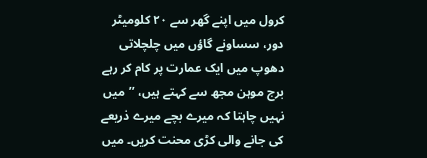کرول میں اپنے گھر سے ۲۰ کلومیٹر دور، سساونے گاؤں میں چلچلاتی دھوپ میں ایک عمارت پر کام کر رہے برج موہن مجھ سے کہتے ہیں، ’’میں نہیں چاہتا کہ میرے بچے میرے ذریعے کی جانے والی کڑی محنت کریں۔ میں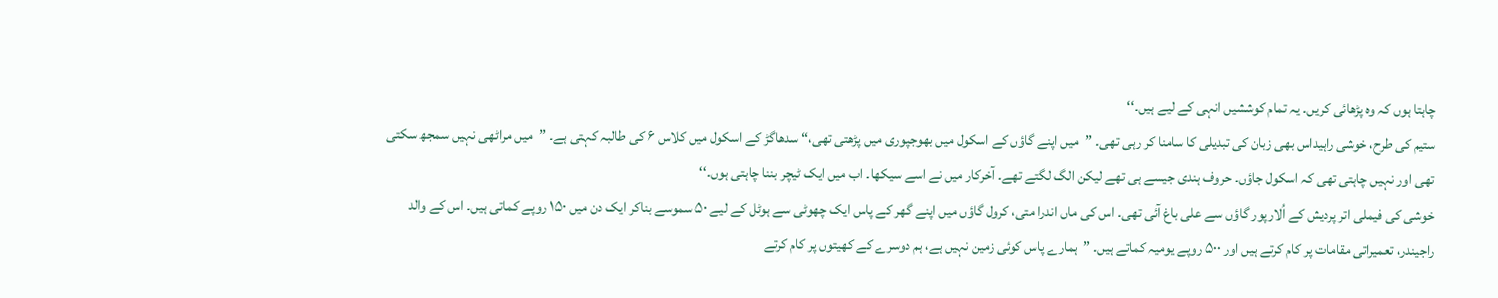چاہتا ہوں کہ وہ پڑھائی کریں۔ یہ تمام کوششیں انہی کے لیے ہیں۔‘‘
ستیم کی طرح، خوشی راہیداس بھی زبان کی تبدیلی کا سامنا کر رہی تھی۔ ’’میں اپنے گاؤں کے اسکول میں بھوجپوری میں پڑھتی تھی،‘‘ سدھاگڑ کے اسکول میں کلاس ۶ کی طالبہ کہتی ہے۔ ’’میں مراٹھی نہیں سمجھ سکتی تھی اور نہیں چاہتی تھی کہ اسکول جاؤں۔ حروف ہندی جیسے ہی تھے لیکن الگ لگتے تھے۔ آخرکار میں نے اسے سیکھا۔ اب میں ایک ٹیچر بننا چاہتی ہوں۔‘‘
خوشی کی فیملی اتر پردیش کے اُلارپور گاؤں سے علی باغ آئی تھی۔ اس کی ماں اندرا متی، کرول گاؤں میں اپنے گھر کے پاس ایک چھوٹی سے ہوٹل کے لیے ۵۰ سموسے بناکر ایک دن میں ۱۵۰ روپے کماتی ہیں۔ اس کے والد راجیندر، تعمیراتی مقامات پر کام کرتے ہیں اور ۵۰۰ روپے یومیہ کماتے ہیں۔ ’’ہمارے پاس کوئی زمین نہیں ہے، ہم دوسرے کے کھیتوں پر کام کرتے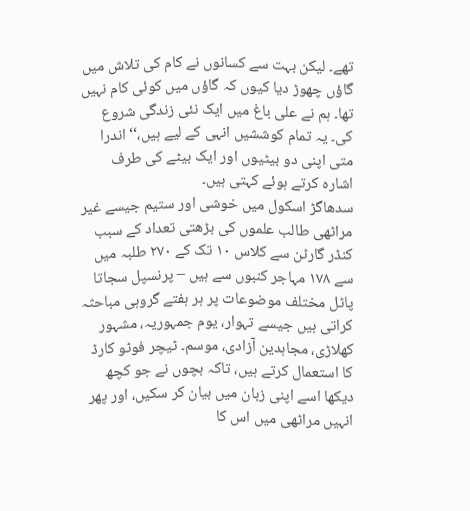تھے۔ لیکن بہت سے کسانوں نے کام کی تلاش میں گاؤں چھوڑ دیا کیوں کہ گاؤں میں کوئی کام نہیں تھا۔ ہم نے علی باغ میں ایک نئی زندگی شروع کی۔ یہ تمام کوششیں انہی کے لیے ہیں،‘‘ اندرا متی اپنی دو بیٹیوں اور ایک بیٹے کی طرف اشارہ کرتے ہوئے کہتی ہیں۔
سدھاگڑ اسکول میں خوشی اور ستیم جیسے غیر مراٹھی طالب علموں کی بڑھتی تعداد کے سبب کنڈر گارٹن سے کلاس ۱۰ تک کے ۲۷۰ طلبہ میں سے ۱۷۸ مہاجر کنبوں سے ہیں – پرنسپل سجاتا پاٹل مختلف موضوعات پر ہر ہفتے گروہی مباحثہ کراتی ہیں جیسے تہوار، یوم جمہوریہ، مشہور کھلاڑی، مجاہدین آزادی، موسم۔ ٹیچر فوٹو کارڈ کا استعمال کرتے ہیں، تاکہ بچوں نے جو کچھ دیکھا اسے اپنی زبان میں بیان کر سکیں، اور پھر انہیں مراٹھی میں اس کا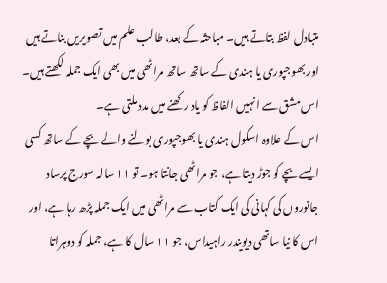متبادل لفظ بتاتے ہیں۔ مباحثہ کے بعد، طالب علم میں تصویریں بناتے ہیں اور بھوجپوری یا ہندی کے ساتھ ساتھ مراٹھی میں بھی ایک جملہ لکھتے ہیں۔ اس مشق سے انہیں الفاظ کو یاد رکھنے میں مدد ملتی ہے۔
اس کے علاوہ اسکول ہندی یا بھوجپوری بولنے والے بچے کے ساتھ کسی ایسے بچے کو جوڑ دیتا ہے، جو مراٹھی جانتا ہو۔ تو ۱۱ سالہ سورج پرساد جانوروں کی کہانی کی ایک کتاب سے مراٹھی میں ایک جملہ پڑھ رہا ہے، اور اس کا نیا ساتھی دیویندر راہیداس، جو ۱۱ سال کا ہے، جملہ کو دوہراتا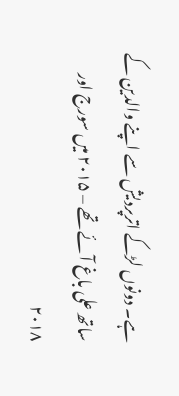ہے۔ دونوں لڑکے اترپردیش سے اپنے والدین کے ساتھ علی باغ آئے تھے – ۲۰۱۵ میں سورج اور ۲۰۱۸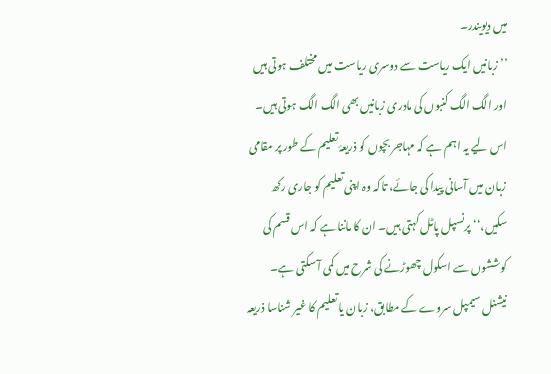میں دیویندر۔
’’زبانیں ایک ریاست سے دوسری ریاست میں مختلف ہوتی ہیں اور الگ الگ کنبوں کی مادری زبانیں بھی الگ الگ ہوتی ہیں۔ اس لیے یہ اہم ہے کہ مہاجر بچوں کو ذریعۂ تعلیم کے طور پر مقامی زبان میں آسانی پیدا کی جائے، تاکہ وہ اپنی تعلیم کو جاری رکھ سکیں،‘‘ پرنسپل پاٹل کہتی ہیں۔ ان کا ماننا ہے کہ اس قسم کی کوششوں سے اسکول چھوڑنے کی شرح میں کمی آ سکتی ہے۔
نیشنل سیمپل سروے کے مطابق، زبان یا تعلیم کا غیر شناسا ذریعہ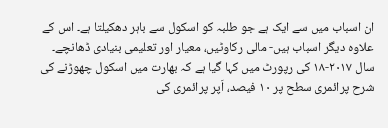ان اسباب میں سے ایک ہے جو طلبہ کو اسکول سے باہر دھکیلتا ہے۔ اس کے علاوہ دیگر اسباب ہیں- مالی رکاوٹیں، معیار اور تعلیمی بنیادی ڈھانچے۔ سال ۲۰۱۷-۱۸ کی رپورٹ میں کہا گیا ہے کہ بھارت میں اسکول چھوڑنے کی شرح پرائمری سطح پر ۱۰ فیصد، اَپر پرائمری کی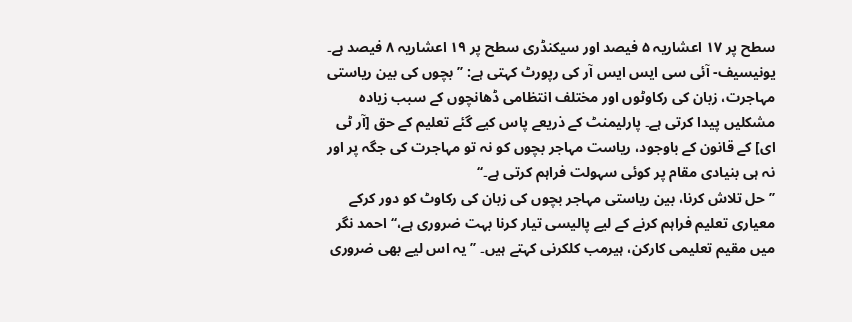سطح پر ۱۷ اعشاریہ ۵ فیصد اور سیکنڈری سطح پر ۱۹ اعشاریہ ۸ فیصد ہے۔
یونیسیف- آئی سی ایس ایس آر کی رپورٹ کہتی ہے: ’’بچوں کی بین ریاستی مہاجرت، زبان کی رکاوٹوں اور مختلف انتظامی ڈھانچوں کے سبب زیادہ مشکلیں پیدا کرتی ہے۔ پارلیمنٹ کے ذریعے پاس کیے گئے تعلیم کے حق [آر ٹی ای] کے قانون کے باوجود، ریاست مہاجر بچوں کو نہ تو مہاجرت کی جگہ پر اور نہ ہی بنیادی مقام پر کوئی سہولت فراہم کرتی ہے۔‘‘
’’حل تلاش کرنا، بین ریاستی مہاجر بچوں کی زبان کی رکاوٹ کو دور کرکے معیاری تعلیم فراہم کرنے کے لیے پالیسی تیار کرنا بہت ضروری ہے،‘‘ احمد نگر میں مقیم تعلیمی کارکن، ہیرمب کلکرنی کہتے ہیں۔ ’’یہ اس لیے بھی ضروری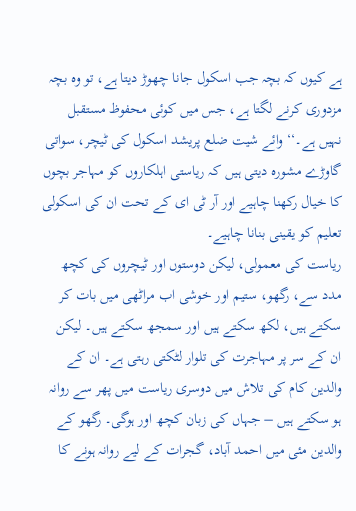ہے کیوں کہ بچہ جب اسکول جانا چھوڑ دیتا ہے، تو وہ بچہ مزدوری کرنے لگتا ہے، جس میں کوئی محفوظ مستقبل نہیں ہے۔‘‘ وائے شیت ضلع پریشد اسکول کی ٹیچر، سواتی گاوڑے مشورہ دیتی ہیں کہ ریاستی اہلکاروں کو مہاجر بچوں کا خیال رکھنا چاہیے اور آر ٹی ای کے تحت ان کی اسکولی تعلیم کو یقینی بنانا چاہیے۔
ریاست کی معمولی، لیکن دوستوں اور ٹیچروں کی کچھ مدد سے، رگھو، ستیم اور خوشی اب مراٹھی میں بات کر سکتے ہیں، لکھ سکتے ہیں اور سمجھ سکتے ہیں۔ لیکن ان کے سر پر مہاجرت کی تلوار لٹکتی رہتی ہے۔ ان کے والدین کام کی تلاش میں دوسری ریاست میں پھر سے روانہ ہو سکتے ہیں – جہاں کی زبان کچھ اور ہوگی۔ رگھو کے والدین مئی میں احمد آباد، گجرات کے لیے روانہ ہونے کا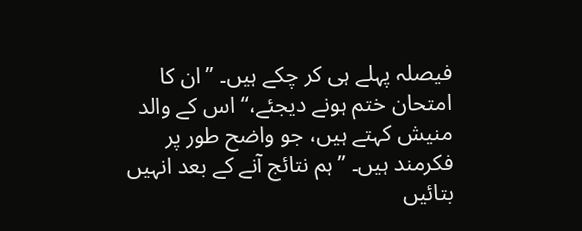فیصلہ پہلے ہی کر چکے ہیں۔ ’’ان کا امتحان ختم ہونے دیجئے،‘‘ اس کے والد منیش کہتے ہیں، جو واضح طور پر فکرمند ہیں۔ ’’ہم نتائج آنے کے بعد انہیں بتائیں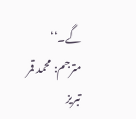گے۔‘‘
مترجم: محمد قمر تبریز